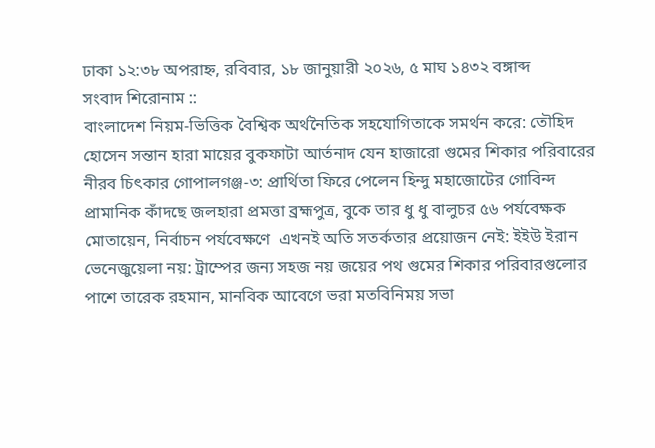ঢাকা ১২:৩৮ অপরাহ্ন, রবিবার, ১৮ জানুয়ারী ২০২৬, ৫ মাঘ ১৪৩২ বঙ্গাব্দ
সংবাদ শিরোনাম ::
বাংলাদেশ নিয়ম-ভিত্তিক বৈশ্বিক অর্থনৈতিক সহযোগিতাকে সমর্থন করে: তৌহিদ হোসেন সন্তান হারা মায়ের বুকফাটা আর্তনাদ যেন হাজারো গুমের শিকার পরিবারের নীরব চিৎকার গোপালগঞ্জ-৩: প্রার্থিতা ফিরে পেলেন হিন্দু মহাজোটের গোবিন্দ প্রামানিক কাঁদছে জলহারা প্রমত্তা ব্রহ্মপুত্র, বুকে তার ধু ধু বালুচর ৫৬ পর্যবেক্ষক মোতায়েন, নির্বাচন পর্যবেক্ষণে  এখনই অতি সতর্কতার প্রয়োজন নেই: ইইউ ইরান ভেনেজুয়েলা নয়: ট্রাম্পের জন্য সহজ নয় জয়ের পথ গুমের শিকার পরিবারগুলোর পাশে তারেক রহমান, মানবিক আবেগে ভরা মতবিনিময় সভা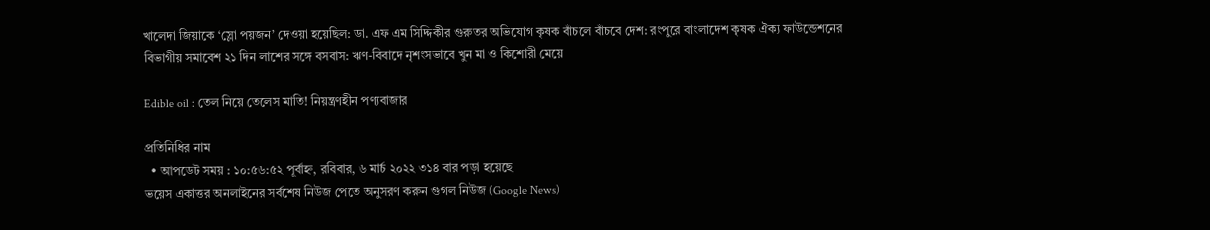খালেদা জিয়াকে ‘স্লো পয়জন’ দেওয়া হয়েছিল: ডা. এফ এম সিদ্দিকীর গুরুতর অভিযোগ কৃষক বাঁচলে বাঁচবে দেশ: রংপুরে বাংলাদেশ কৃষক ঐক্য ফাউন্ডেশনের বিভাগীয় সমাবেশ ২১ দিন লাশের সঙ্গে বসবাস: ঋণ-বিবাদে নৃশংসভাবে খুন মা ও কিশোরী মেয়ে

Edible oil : তেল নিয়ে তেলেস মাতি! নিয়ন্ত্রণহীন পণ্যবাজার

প্রতিনিধির নাম
  • আপডেট সময় : ১০:৫৬:৫২ পূর্বাহ্ন, রবিবার, ৬ মার্চ ২০২২ ৩১৪ বার পড়া হয়েছে
ভয়েস একাত্তর অনলাইনের সর্বশেষ নিউজ পেতে অনুসরণ করুন গুগল নিউজ (Google News)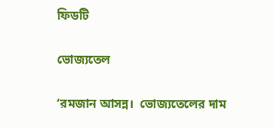ফিডটি

ভোজ্যতেল

‘রমজান আসন্ন।  ভোজ্যতেলের দাম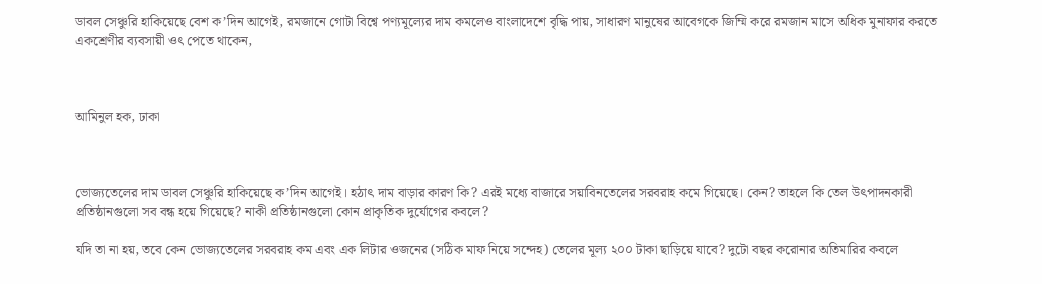ডাবল সেঞ্চুরি হাকিয়েছে বেশ ক’দিন আগেই, রমজানে গোটা বিশ্বে পণ্যমূল্যের দাম কমলেও বাংলাদেশে বৃদ্ধি পায়, সাধারণ মানুষের আবেগকে জিম্মি করে রমজান মাসে অধিক মুনাফার করতে একশ্রেণীর ব্যবসায়ী ওৎ পেতে থাকেন,



আমিনুল হক, ঢাকা



ভোজ্যতেলের দাম ডাবল সেঞ্চুরি হাকিয়েছে ক’দিন আগেই। হঠাৎ দাম বাড়ার কারণ কি? এরই মধ্যে বাজারে সয়াবিনতেলের সরবরাহ কমে গিয়েছে। কেন? তাহলে কি তেল উৎপাদনকারী প্রতিষ্ঠানগুলো সব বন্ধ হয়ে গিয়েছে? নাকী প্রতিষ্ঠানগুলো কোন প্রাকৃতিক দুর্যোগের কবলে?

যদি তা না হয়, তবে কেন ভোজ্যতেলের সরবরাহ কম এবং এক লিটার ওজনের (সঠিক মাফ নিয়ে সন্দেহ) তেলের মূল্য ২০০ টাকা ছাড়িয়ে যাবে? দুটো বছর করোনার অতিমারির কবলে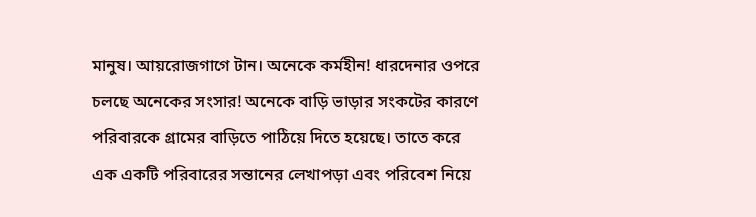মানুষ। আয়রোজগাগে টান। অনেকে কর্মহীন! ধারদেনার ওপরে চলছে অনেকের সংসার! অনেকে বাড়ি ভাড়ার সংকটের কারণে পরিবারকে গ্রামের বাড়িতে পাঠিয়ে দিতে হয়েছে। তাতে করে এক একটি পরিবারের সন্তানের লেখাপড়া এবং পরিবেশ নিয়ে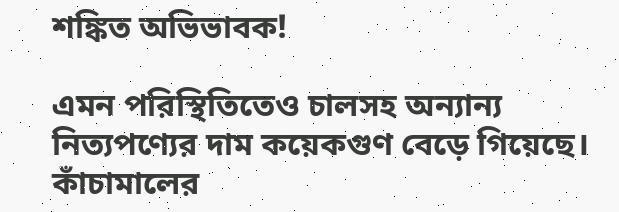শঙ্কিত অভিভাবক!

এমন পরিস্থিতিতেও চালসহ অন্যান্য নিত্যপণ্যের দাম কয়েকগুণ বেড়ে গিয়েছে। কাঁচামালের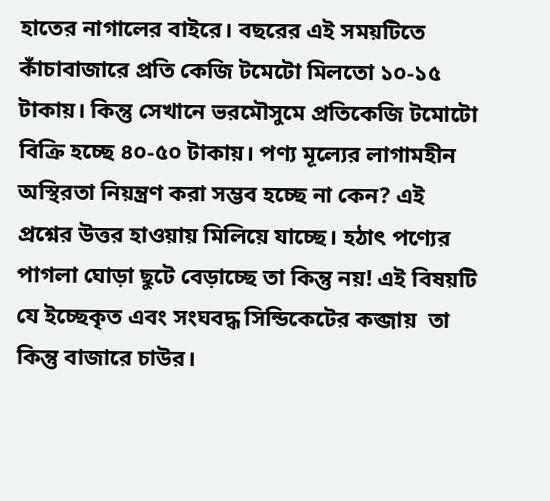হাতের নাগালের বাইরে। বছরের এই সময়টিতে কাঁচাবাজারে প্রতি কেজি টমেটো মিলতো ১০-১৫ টাকায়। কিন্তু সেখানে ভরমৌসুমে প্রতিকেজি টমোটো বিক্রি হচ্ছে ৪০-৫০ টাকায়। পণ্য মূল্যের লাগামহীন অস্থিরতা নিয়ন্ত্রণ করা সম্ভব হচ্ছে না কেন? এই প্রশ্নের উত্তর হাওয়ায় মিলিয়ে যাচ্ছে। হঠাৎ পণ্যের পাগলা ঘোড়া ছুটে বেড়াচ্ছে তা কিন্তু নয়! এই বিষয়টি যে ইচ্ছেকৃত এবং সংঘবদ্ধ সিন্ডিকেটের কব্জায়  তা কিন্তু বাজারে চাউর।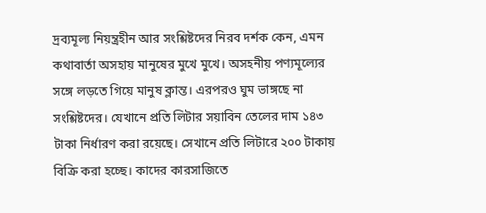দ্রব্যমূল্য নিয়ন্ত্রহীন আর সংশ্লিষ্টদের নিরব দর্শক কেন, এমন কথাবার্তা অসহায় মানুষের মুখে মুখে। অসহনীয় পণ্যমূল্যের সঙ্গে লড়তে গিয়ে মানুষ ক্লান্ত। এরপরও ঘুম ভাঙ্গছে না সংশ্লিষ্টদের। যেখানে প্রতি লিটার সয়াবিন তেলের দাম ১৪৩ টাকা নির্ধারণ করা রয়েছে। সেখানে প্রতি লিটারে ২০০ টাকায় বিক্রি করা হচ্ছে। কাদের কারসাজিতে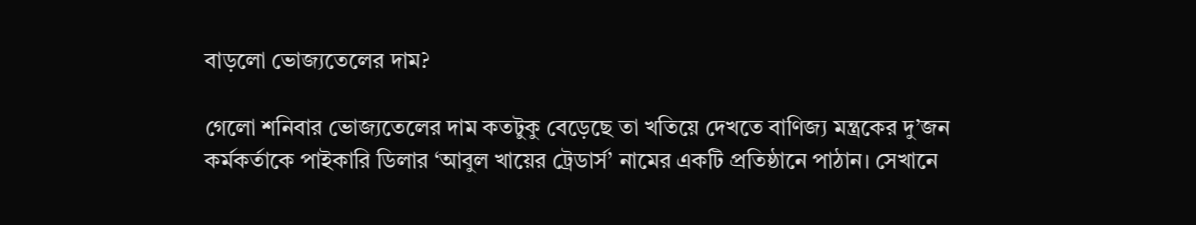বাড়লো ভোজ্যতেলের দাম?

গেলো শনিবার ভোজ্যতেলের দাম কতটুকু বেড়েছে তা খতিয়ে দেখতে বাণিজ্য মন্ত্রকের দু’জন কর্মকর্তাকে পাইকারি ডিলার ‘আবুল খায়ের ট্রেডার্স’ নামের একটি প্রতিষ্ঠানে পাঠান। সেখানে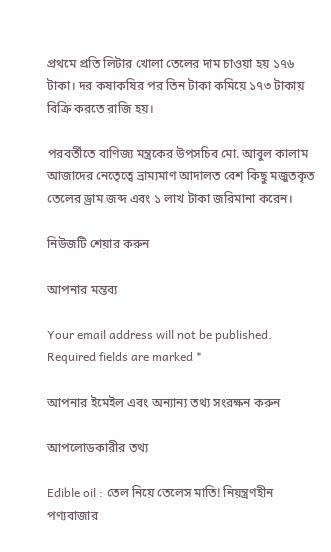প্রথমে প্রতি লিটার খোলা তেলের দাম চাওয়া হয় ১৭৬ টাকা। দর কষাকষির পর তিন টাকা কমিয়ে ১৭৩ টাকায় বিক্রি করতে রাজি হয়।

পরবর্তীতে বাণিজ্য মন্ত্রকের উপসচিব মো. আবুল কালাম আজাদের নেতেৃত্বে ভ্রাম্যমাণ আদালত বেশ কিছু মজুতকৃত তেলের ড্রাম জব্দ এবং ১ লাখ টাকা জরিমানা করেন।

নিউজটি শেয়ার করুন

আপনার মন্তব্য

Your email address will not be published. Required fields are marked *

আপনার ইমেইল এবং অন্যান্য তথ্য সংরক্ষন করুন

আপলোডকারীর তথ্য

Edible oil : তেল নিয়ে তেলেস মাতি! নিয়ন্ত্রণহীন পণ্যবাজার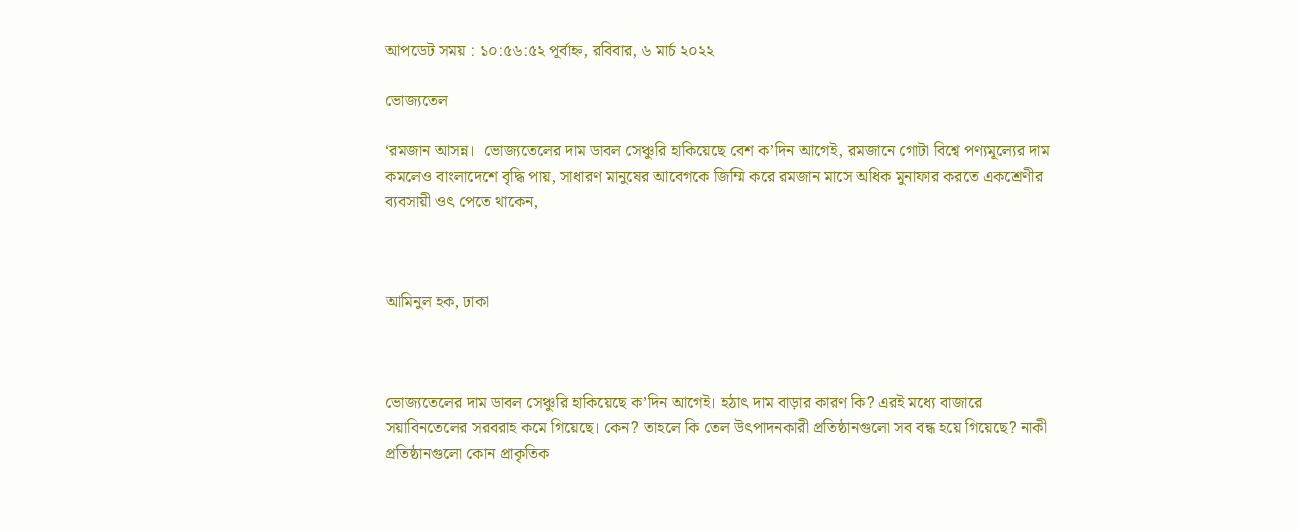আপডেট সময় : ১০:৫৬:৫২ পূর্বাহ্ন, রবিবার, ৬ মার্চ ২০২২

ভোজ্যতেল

‘রমজান আসন্ন।  ভোজ্যতেলের দাম ডাবল সেঞ্চুরি হাকিয়েছে বেশ ক’দিন আগেই, রমজানে গোটা বিশ্বে পণ্যমূল্যের দাম কমলেও বাংলাদেশে বৃদ্ধি পায়, সাধারণ মানুষের আবেগকে জিম্মি করে রমজান মাসে অধিক মুনাফার করতে একশ্রেণীর ব্যবসায়ী ওৎ পেতে থাকেন,



আমিনুল হক, ঢাকা



ভোজ্যতেলের দাম ডাবল সেঞ্চুরি হাকিয়েছে ক’দিন আগেই। হঠাৎ দাম বাড়ার কারণ কি? এরই মধ্যে বাজারে সয়াবিনতেলের সরবরাহ কমে গিয়েছে। কেন? তাহলে কি তেল উৎপাদনকারী প্রতিষ্ঠানগুলো সব বন্ধ হয়ে গিয়েছে? নাকী প্রতিষ্ঠানগুলো কোন প্রাকৃতিক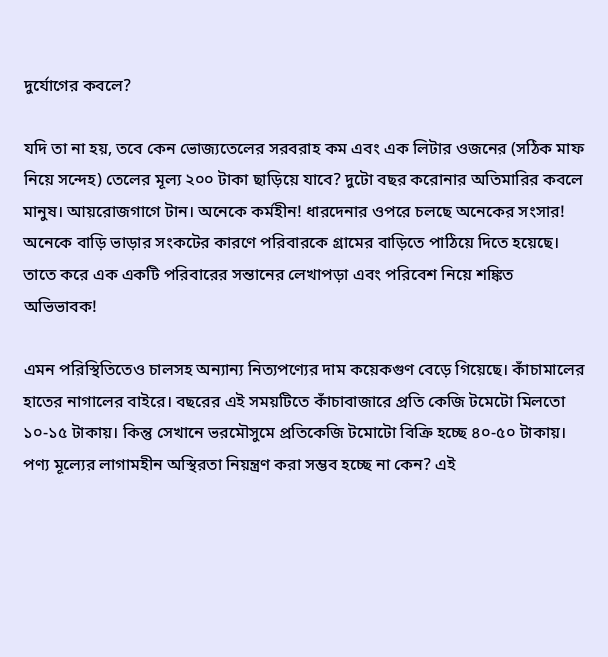দুর্যোগের কবলে?

যদি তা না হয়, তবে কেন ভোজ্যতেলের সরবরাহ কম এবং এক লিটার ওজনের (সঠিক মাফ নিয়ে সন্দেহ) তেলের মূল্য ২০০ টাকা ছাড়িয়ে যাবে? দুটো বছর করোনার অতিমারির কবলে মানুষ। আয়রোজগাগে টান। অনেকে কর্মহীন! ধারদেনার ওপরে চলছে অনেকের সংসার! অনেকে বাড়ি ভাড়ার সংকটের কারণে পরিবারকে গ্রামের বাড়িতে পাঠিয়ে দিতে হয়েছে। তাতে করে এক একটি পরিবারের সন্তানের লেখাপড়া এবং পরিবেশ নিয়ে শঙ্কিত অভিভাবক!

এমন পরিস্থিতিতেও চালসহ অন্যান্য নিত্যপণ্যের দাম কয়েকগুণ বেড়ে গিয়েছে। কাঁচামালের হাতের নাগালের বাইরে। বছরের এই সময়টিতে কাঁচাবাজারে প্রতি কেজি টমেটো মিলতো ১০-১৫ টাকায়। কিন্তু সেখানে ভরমৌসুমে প্রতিকেজি টমোটো বিক্রি হচ্ছে ৪০-৫০ টাকায়। পণ্য মূল্যের লাগামহীন অস্থিরতা নিয়ন্ত্রণ করা সম্ভব হচ্ছে না কেন? এই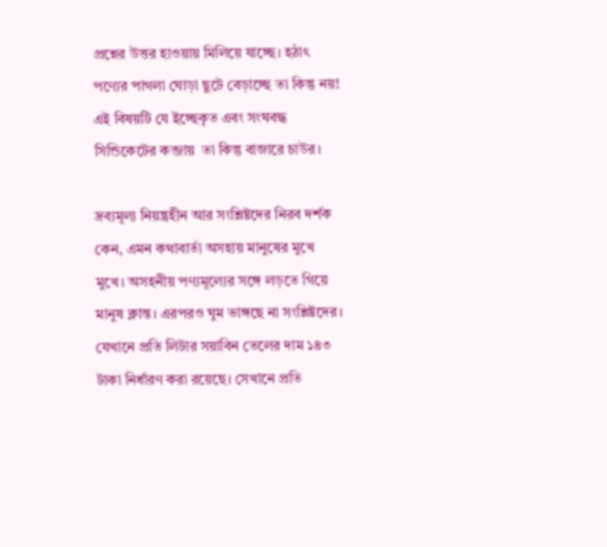প্রশ্নের উত্তর হাওয়ায় মিলিয়ে যাচ্ছে। হঠাৎ পণ্যের পাগলা ঘোড়া ছুটে বেড়াচ্ছে তা কিন্তু নয়! এই বিষয়টি যে ইচ্ছেকৃত এবং সংঘবদ্ধ সিন্ডিকেটের কব্জায়  তা কিন্তু বাজারে চাউর।

দ্রব্যমূল্য নিয়ন্ত্রহীন আর সংশ্লিষ্টদের নিরব দর্শক কেন, এমন কথাবার্তা অসহায় মানুষের মুখে মুখে। অসহনীয় পণ্যমূল্যের সঙ্গে লড়তে গিয়ে মানুষ ক্লান্ত। এরপরও ঘুম ভাঙ্গছে না সংশ্লিষ্টদের। যেখানে প্রতি লিটার সয়াবিন তেলের দাম ১৪৩ টাকা নির্ধারণ করা রয়েছে। সেখানে প্রতি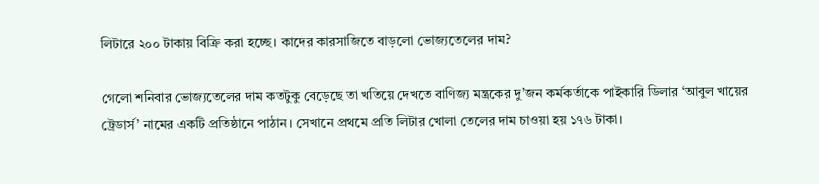লিটারে ২০০ টাকায় বিক্রি করা হচ্ছে। কাদের কারসাজিতে বাড়লো ভোজ্যতেলের দাম?

গেলো শনিবার ভোজ্যতেলের দাম কতটুকু বেড়েছে তা খতিয়ে দেখতে বাণিজ্য মন্ত্রকের দু’জন কর্মকর্তাকে পাইকারি ডিলার ‘আবুল খায়ের ট্রেডার্স’ নামের একটি প্রতিষ্ঠানে পাঠান। সেখানে প্রথমে প্রতি লিটার খোলা তেলের দাম চাওয়া হয় ১৭৬ টাকা।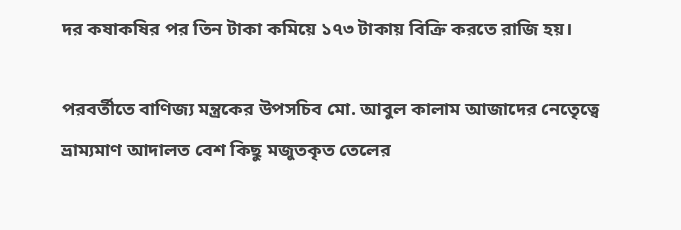দর কষাকষির পর তিন টাকা কমিয়ে ১৭৩ টাকায় বিক্রি করতে রাজি হয়।

পরবর্তীতে বাণিজ্য মন্ত্রকের উপসচিব মো. আবুল কালাম আজাদের নেতেৃত্বে ভ্রাম্যমাণ আদালত বেশ কিছু মজুতকৃত তেলের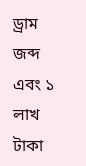ড্রাম জব্দ এবং ১ লাখ টাকা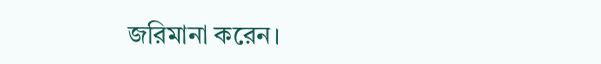জরিমানা করেন।